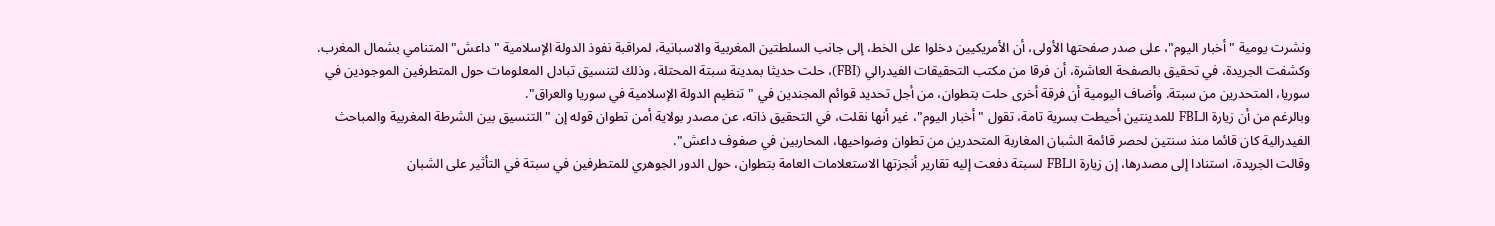ونشرت يومية "أخبار اليوم"، على صدر صفحتها الأولى، أن الأمريكيين دخلوا على الخط، إلى جانب السلطتين المغربية والاسبانية، لمراقبة نفوذ الدولة الإسلامية "داعش" المتنامي بشمال المغرب.
وكشفت الجريدة، في تحقيق بالصفحة العاشرة، أن فرقا من مكتب التحقيقات الفيدرالي (FBI)، حلت حديثا بمدينة سبتة المحتلة، وذلك لتنسيق تبادل المعلومات حول المتطرفين الموجودين في سوريا، المتحدرين من سبتة. وأضاف اليومية أن فرقة أخرى حلت بتطوان، من أجل تحديد قوائم المجندين في "تنظيم الدولة الإسلامية في سوريا والعراق".
وبالرغم من أن زيارة الـFBI للمدينتين أحيطت بسرية تامة، تقول "أخبار اليوم"، غير أنها نقلت، في التحقيق ذاته، عن مصدر بولاية أمن تطوان قوله إن "التنسيق بين الشرطة المغربية والمباحث الفيدرالية كان قائما منذ سنتين لحصر قائمة الشبان المغاربة المتحدرين من تطوان وضواحيها، المحاربين في صفوف داعش".
وقالت الجريدة، استنادا إلى مصدرها، إن زيارة الـFBI لسبتة دفعت إليه تقارير أنجزتها الاستعلامات العامة بتطوان، حول الدور الجوهري للمتطرفين في سبتة في التأثير على الشبان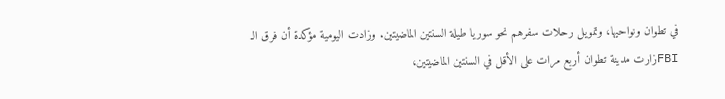في تطوان ونواحيها، وتمويل رحلات سفرهم نحو سوريا طيلة السنتين الماضيتين. وزادت اليومية مؤكدة أن فرق الـ FBIزارت مدينة تطوان أربع مرات على الأقل في السنتين الماضيتين،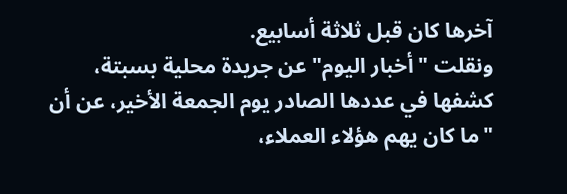آخرها كان قبل ثلاثة أسابيع.
ونقلت "أخبار اليوم" عن جريدة محلية بسبتة، كشفها في عددها الصادر يوم الجمعة الأخير، عن أن "ما كان يهم هؤلاء العملاء،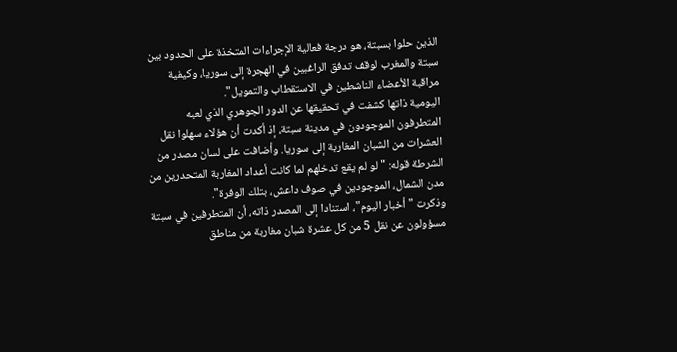الذين حلوا بسبتة، هو درجة فعالية الإجراءات المتخذة على الحدود بين سبتة والمغرب لوقف تدفق الراغبين في الهجرة إلى سوريا، وكيفية مراقبة الأعضاء الناشطين في الاستقطاب والتمويل".
اليومية ذاتها كشفت في تحقيقها عن الدور الجوهري الذي لعبه المتطرفون الموجودون في مدينة سبتة، إذ أكدت أن هؤلاء سهلوا نقل العشرات من الشبان المغاربة إلى سوريا. وأضافت على لسان مصدر من الشرطة قوله: "لو لم يقع تدخلهم لما كانت أعداد المغاربة المتحدرين من مدن الشمال، الموجودين في صوف داعش، بتلك الوفرة".
وذكرت "أخبار اليوم"، استنادا إلى المصدر ذاته، أن المتطرفين في سبتة مسؤولون عن نقل 5 من كل عشرة شبان مغاربة من مناطق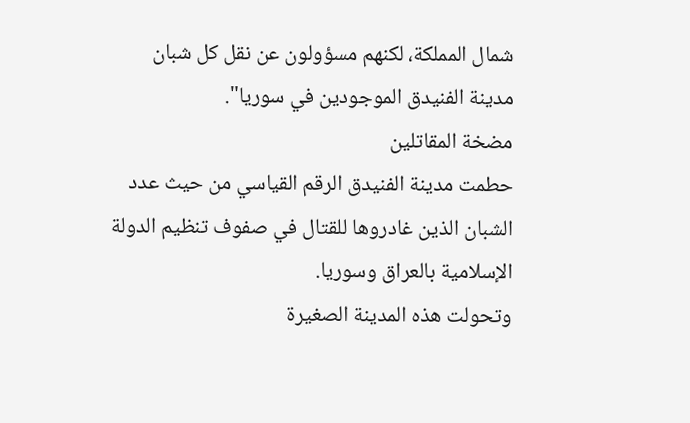شمال المملكة، لكنهم مسؤولون عن نقل كل شبان مدينة الفنيدق الموجودين في سوريا".
مضخة المقاتلين
حطمت مدينة الفنيدق الرقم القياسي من حيث عدد الشبان الذين غادروها للقتال في صفوف تنظيم الدولة الإسلامية بالعراق وسوريا.
وتحولت هذه المدينة الصغيرة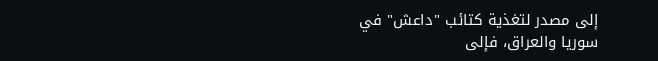إلى مصدر لتغذية كتائب "داعش" في سوريا والعراق، فإلى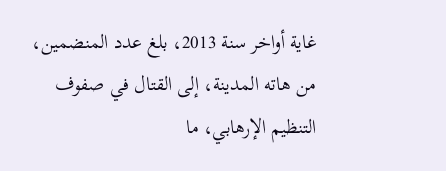غاية أواخر سنة 2013، بلغ عدد المنضمين، من هاته المدينة، إلى القتال في صفوف التنظيم الإرهابي، ما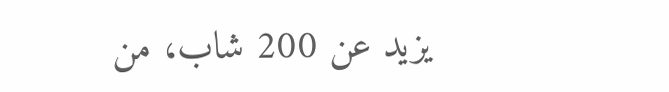يزيد عن 200 شاب، من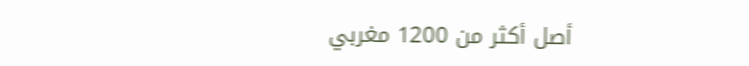أصل أكثر من 1200 مغربي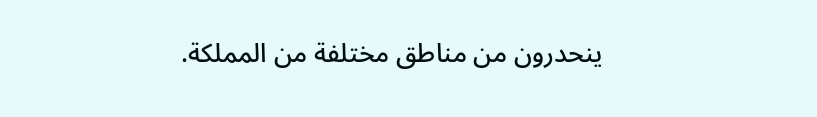ينحدرون من مناطق مختلفة من المملكة.